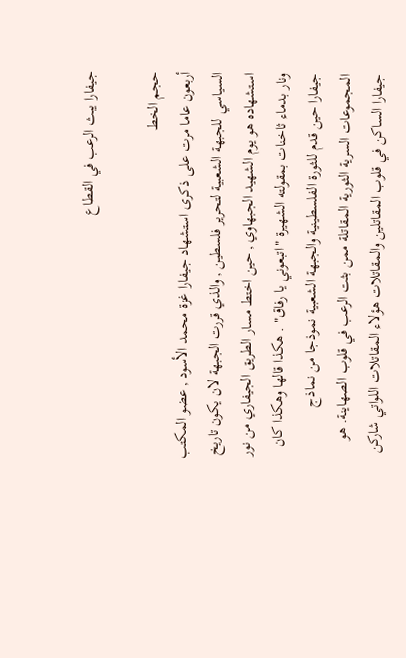جيفارا يبث الرعب في القطاع

حجم الخط
أربعون عاما مرت على ذكرى استشهاد جيفارا غزة محمد الأسود , عضو المكتب السياسي للجبهة الشعبية لتحرير فلسطين , والذي قررت الجبهة لان يكون تاريخ استشهاده هو يوم الشهيد الجبهاوي , حين اختط مسار الطريق الجيفاري من نور ونار بدماء ثاخنات بمقولته الشهيرة "اتبعوني يا رفاق" . هكذا قالها وهكذا كان جيفارا حين قدم للثورة الفلسطينية والجبهة الشعبية نموذجا من نماذج المجموعات السرية الثورية المقاتلة ممن بثت الرعب في قلوب الصهاينة. هو جيفارا الساكن في قلوب المقاتلين والمقاتلات هؤلاء المقاتلات اللواتي شاركن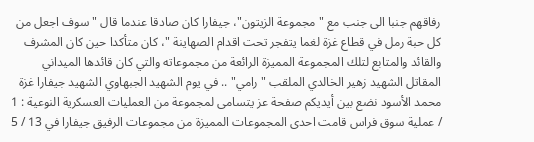رفاقهم جنبا الى جنب مع "مجموعة الزيتون"، جيفارا كان صادقا عندما قال "سوف اجعل من كل حبة رمل في قطاع غزة لغما يتفجر تحت اقدام الصهاينة "، كان متأكدا حين كان المشرف والقائد والمتابع لتلك المجموعة المميزة الرائعة من مجموعاته والتي كان قائدها الميداني المقاتل الشهيد زهير الخالدي الملقب " رامي" .. في يوم الشهيد الجبهاوي الشهيد جيفارا غزة محمد الأسود نضع بين أيديكم صفحة عز يتسامى لمجموعة من العمليات العسكرية النوعية : 1 / عملية سوق فراس قامت احدى المجموعات المميزة من مجموعات الرفيق جيفارا في 13 / 5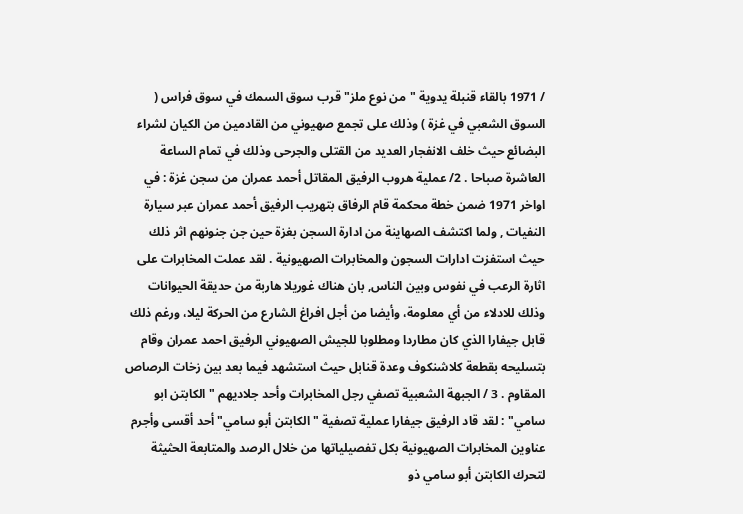/ 1971 بالقاء قنبلة يدوية "من نوع ملز" قرب سوق السمك في سوق فراس ( السوق الشعبي في غزة ) وذلك على تجمع صهيوني من القادمين من الكيان لشراء البضائع حيث خلف الانفجار العديد من القتلى والجرحى وذلك في تمام الساعة العاشرة صباحا . 2/ عملية هروب الرفيق المقاتل أحمد عمران من سجن غزة : في اواخر 1971 ضمن خطة محكمة قام الرفاق بتهريب الرفيق أحمد عمران عبر سيارة النفيات , ولما اكتشف الصهاينة من ادارة السجن بغزة حين جن جنونهم اثر ذلك حيث استفزت ادارات السجون والمخابرات الصهيونية . لقد عملت المخابرات على اثارة الرعب في نفوس وبين الناس, بان هناك غوريلا هاربة من حديقة الحيوانات وذلك للادلاء من أي معلومة، وأيضا من أجل افراغ الشارع من الحركة ليلا، ورغم ذلك قابل جيفارا الذي كان مطاردا ومطلوبا للجيش الصهيوني الرفيق احمد عمران وقام بتسليحه بقطعة كلاشنكوف وعدة قنابل حيث استشهد فيما بعد بين زخات الرصاص المقاوم . 3 / الجبهة الشعبية تصفي رجل المخابرات وأحد جلاديهم "الكابتن ابو سامي" : لقد قاد الرفيق جيفارا عملية تصفية "الكابتن أبو سامي" أحد أقسى وأجرم عناوين المخابرات الصهيونية بكل تفصيلياتها من خلال الرصد والمتابعة الحثيثة لتحرك الكابتن أبو سامي ذو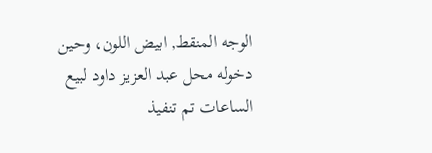الوجه المنقط, ابيض اللون، وحين دخوله محل عبد العزيز داود لبيع الساعات تم تنفيذ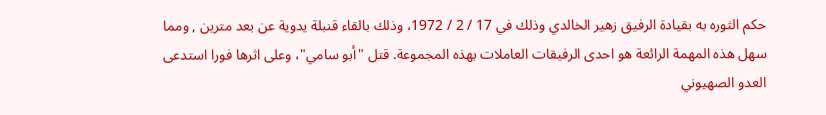حكم الثوره به بقيادة الرفيق زهير الخالدي وذلك في 17 / 2 / 1972، وذلك بالقاء قنبلة يدوية عن بعد مترين , ومما سهل هذه المهمة الرائعة هو احدى الرفيقات العاملات بهذه المجموعة. قتل "أبو سامي"، وعلى اثرها فورا استدعى العدو الصهيوني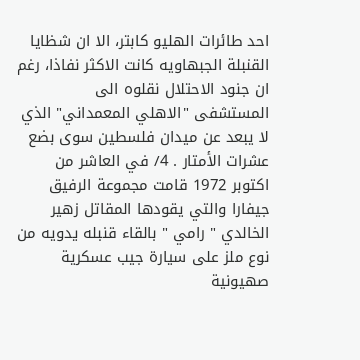احد طائرات الهليو كابتر، الا ان شظايا القنبلة الجبهاويه كانت الاكثر نفاذا، رغم ان جنود الاحتلال نقلوه الى المستشفى "الاهلي المعمداني" الذي لا يبعد عن ميدان فلسطين سوى بضع عشرات الأمتار . 4/ في العاشر من اكتوبر 1972 قامت مجموعة الرفيق جيفارا والتي يقودها المقاتل زهير الخالدي " رامي " بالقاء قنبله يدويه من نوع ملز على سيارة جيب عسكرية صهيونية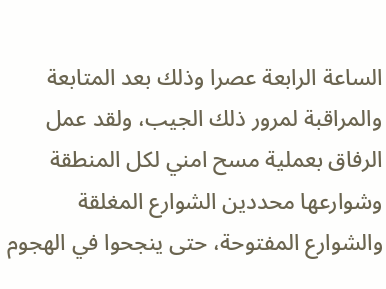الساعة الرابعة عصرا وذلك بعد المتابعة والمراقبة لمرور ذلك الجيب، ولقد عمل الرفاق بعملية مسح امني لكل المنطقة وشوارعها محددين الشوارع المغلقة والشوارع المفتوحة، حتى ينجحوا في الهجوم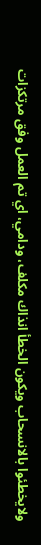ولايخطئوا بالانسحاب ويكون الخطأ انذاك مكلف، ودامي، اي تم العمل وفق مرتكزات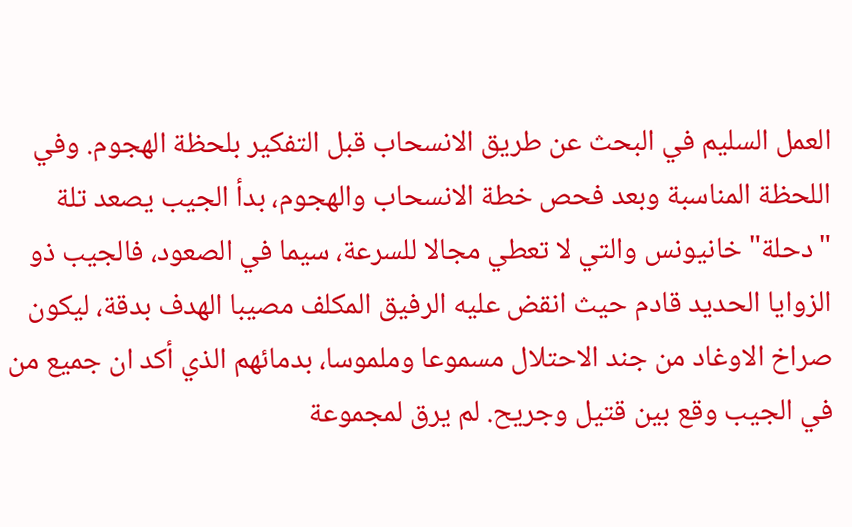العمل السليم في البحث عن طريق الانسحاب قبل التفكير بلحظة الهجوم. وفي اللحظة المناسبة وبعد فحص خطة الانسحاب والهجوم، بدأ الجيب يصعد تلة "دحلة" خانيونس والتي لا تعطي مجالا للسرعة، سيما في الصعود، فالجيب ذو الزوايا الحديد قادم حيث انقض عليه الرفيق المكلف مصيبا الهدف بدقة، ليكون صراخ الاوغاد من جند الاحتلال مسموعا وملموسا، بدمائهم الذي أكد ان جميع من في الجيب وقع بين قتيل وجريح. لم يرق لمجموعة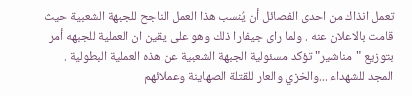تعمل انذاك من احدى الفصائل أن يُنسب هذا العمل الناجح للجبهة الشعبية حيث قامت بالاعلان عنه . ولما راى جيفارا ذلك وهو على يقين ان العملية للجبهه أمر بتوزيع "مناشير" تؤكد مسئولية الجبهة الشعبية عن هذه العملية البطولية . المجد للشهداء ...والخزي والعار للقتلة الصهاينة وعملائهم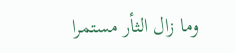وما زال الثأر مستمرا